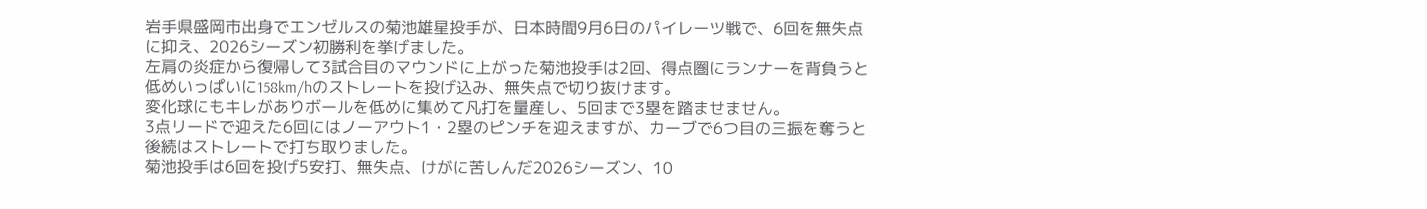岩手県盛岡市出身でエンゼルスの菊池雄星投手が、日本時間9月6日のパイレーツ戦で、6回を無失点に抑え、2026シーズン初勝利を挙げました。
左肩の炎症から復帰して3試合目のマウンドに上がった菊池投手は2回、得点圏にランナーを背負うと低めいっぱいに158km/hのストレートを投げ込み、無失点で切り抜けます。
変化球にもキレがありボールを低めに集めて凡打を量産し、5回まで3塁を踏ませません。
3点リードで迎えた6回にはノーアウト1・2塁のピンチを迎えますが、カーブで6つ目の三振を奪うと後続はストレートで打ち取りました。
菊池投手は6回を投げ5安打、無失点、けがに苦しんだ2026シーズン、10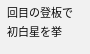回目の登板で初白星を挙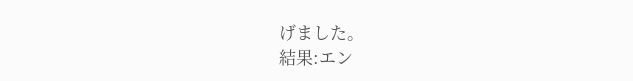げました。
結果:エン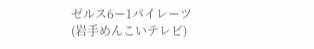ゼルス6ー1パイレーツ
(岩手めんこいテレビ)